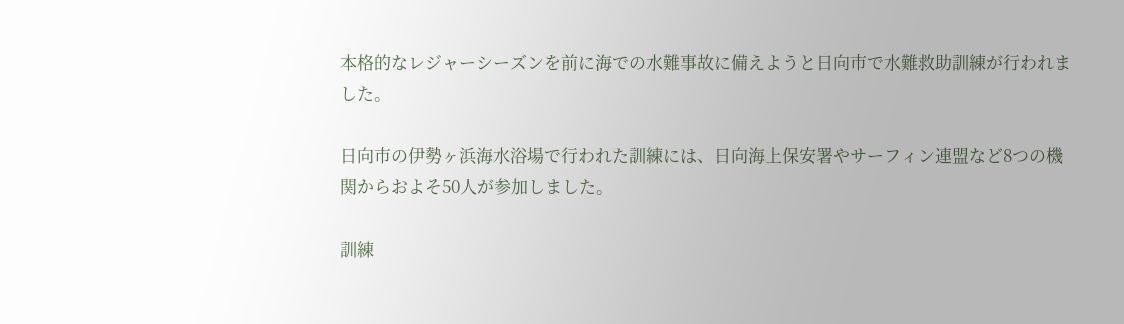本格的なレジャーシーズンを前に海での水難事故に備えようと日向市で水難救助訓練が行われました。

日向市の伊勢ヶ浜海水浴場で行われた訓練には、日向海上保安署やサーフィン連盟など8つの機関からおよそ50人が参加しました。

訓練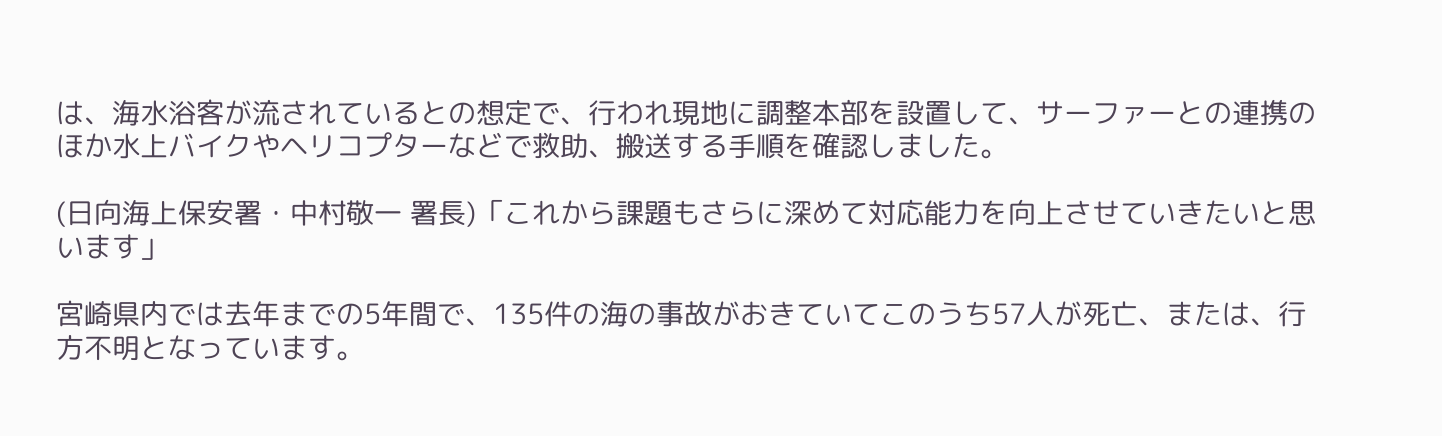は、海水浴客が流されているとの想定で、行われ現地に調整本部を設置して、サーファーとの連携のほか水上バイクやヘリコプターなどで救助、搬送する手順を確認しました。

(日向海上保安署・中村敬一 署長)「これから課題もさらに深めて対応能力を向上させていきたいと思います」

宮崎県内では去年までの5年間で、135件の海の事故がおきていてこのうち57人が死亡、または、行方不明となっています。